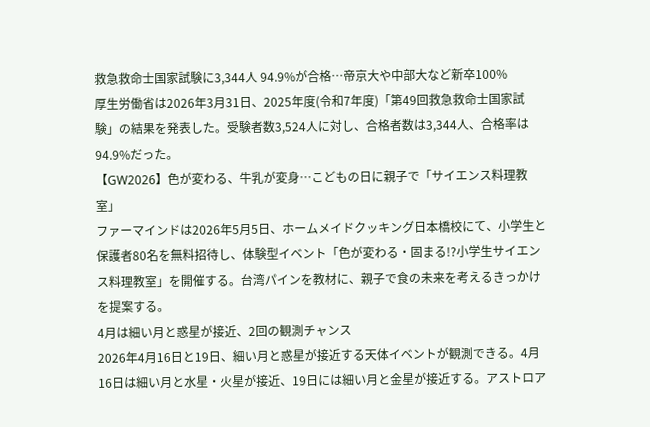救急救命士国家試験に3,344人 94.9%が合格…帝京大や中部大など新卒100%
厚生労働省は2026年3月31日、2025年度(令和7年度)「第49回救急救命士国家試験」の結果を発表した。受験者数3,524人に対し、合格者数は3,344人、合格率は94.9%だった。
【GW2026】色が変わる、牛乳が変身…こどもの日に親子で「サイエンス料理教室」
ファーマインドは2026年5月5日、ホームメイドクッキング日本橋校にて、小学生と保護者80名を無料招待し、体験型イベント「色が変わる・固まる!?小学生サイエンス料理教室」を開催する。台湾パインを教材に、親子で食の未来を考えるきっかけを提案する。
4月は細い月と惑星が接近、2回の観測チャンス
2026年4月16日と19日、細い月と惑星が接近する天体イベントが観測できる。4月16日は細い月と水星・火星が接近、19日には細い月と金星が接近する。アストロア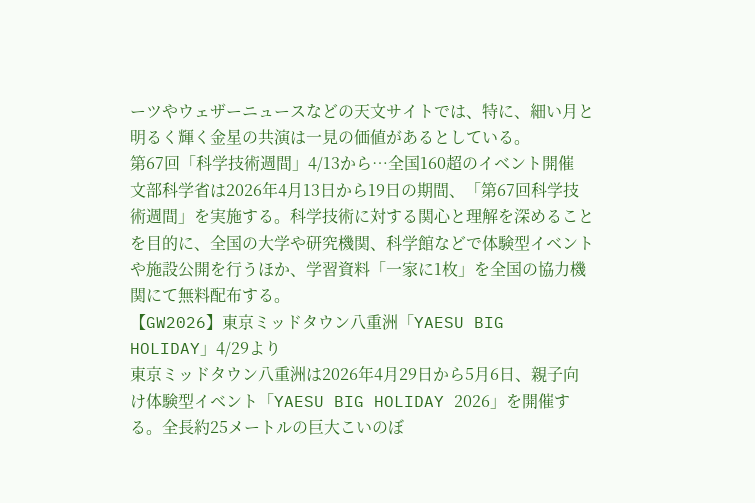ーツやウェザーニュースなどの天文サイトでは、特に、細い月と明るく輝く金星の共演は一見の価値があるとしている。
第67回「科学技術週間」4/13から…全国160超のイベント開催
文部科学省は2026年4月13日から19日の期間、「第67回科学技術週間」を実施する。科学技術に対する関心と理解を深めることを目的に、全国の大学や研究機関、科学館などで体験型イベントや施設公開を行うほか、学習資料「一家に1枚」を全国の協力機関にて無料配布する。
【GW2026】東京ミッドタウン八重洲「YAESU BIG HOLIDAY」4/29より
東京ミッドタウン八重洲は2026年4月29日から5月6日、親子向け体験型イベント「YAESU BIG HOLIDAY 2026」を開催する。全長約25メートルの巨大こいのぼ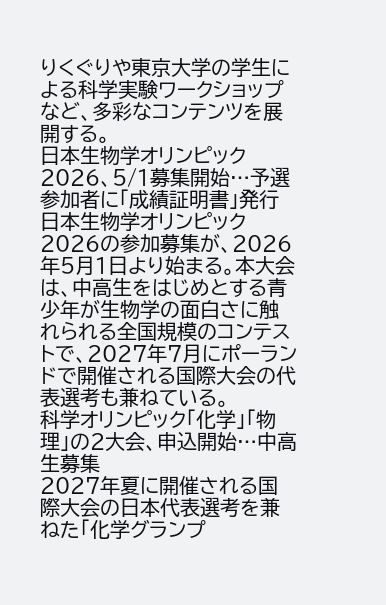りくぐりや東京大学の学生による科学実験ワークショップなど、多彩なコンテンツを展開する。
日本生物学オリンピック2026、5/1募集開始…予選参加者に「成績証明書」発行
日本生物学オリンピック2026の参加募集が、2026年5月1日より始まる。本大会は、中高生をはじめとする青少年が生物学の面白さに触れられる全国規模のコンテストで、2027年7月にポーランドで開催される国際大会の代表選考も兼ねている。
科学オリンピック「化学」「物理」の2大会、申込開始…中高生募集
2027年夏に開催される国際大会の日本代表選考を兼ねた「化学グランプ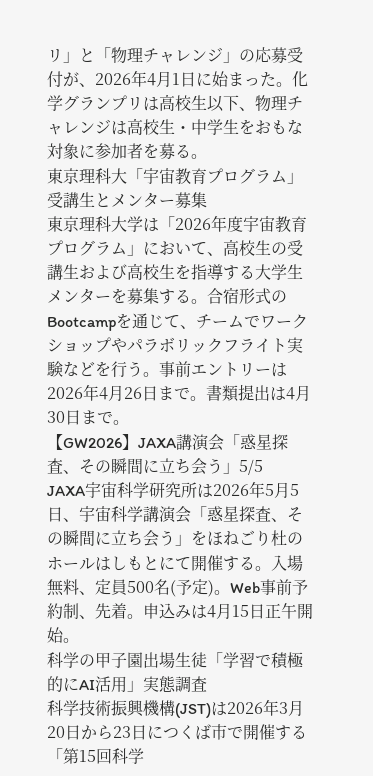リ」と「物理チャレンジ」の応募受付が、2026年4月1日に始まった。化学グランプリは高校生以下、物理チャレンジは高校生・中学生をおもな対象に参加者を募る。
東京理科大「宇宙教育プログラム」受講生とメンター募集
東京理科大学は「2026年度宇宙教育プログラム」において、高校生の受講生および高校生を指導する大学生メンターを募集する。合宿形式のBootcampを通じて、チームでワークショップやパラボリックフライト実験などを行う。事前エントリーは2026年4月26日まで。書類提出は4月30日まで。
【GW2026】JAXA講演会「惑星探査、その瞬間に立ち会う」5/5
JAXA宇宙科学研究所は2026年5月5日、宇宙科学講演会「惑星探査、その瞬間に立ち会う」をほねごり杜のホールはしもとにて開催する。入場無料、定員500名(予定)。Web事前予約制、先着。申込みは4月15日正午開始。
科学の甲子園出場生徒「学習で積極的にAI活用」実態調査
科学技術振興機構(JST)は2026年3月20日から23日につくば市で開催する「第15回科学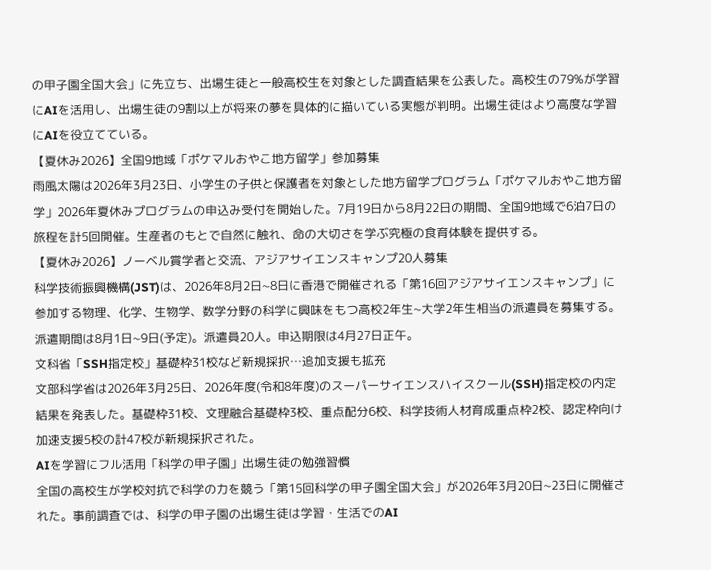の甲子園全国大会」に先立ち、出場生徒と一般高校生を対象とした調査結果を公表した。高校生の79%が学習にAIを活用し、出場生徒の9割以上が将来の夢を具体的に描いている実態が判明。出場生徒はより高度な学習にAIを役立てている。
【夏休み2026】全国9地域「ポケマルおやこ地方留学」参加募集
雨風太陽は2026年3月23日、小学生の子供と保護者を対象とした地方留学プログラム「ポケマルおやこ地方留学」2026年夏休みプログラムの申込み受付を開始した。7月19日から8月22日の期間、全国9地域で6泊7日の旅程を計5回開催。生産者のもとで自然に触れ、命の大切さを学ぶ究極の食育体験を提供する。
【夏休み2026】ノーベル賞学者と交流、アジアサイエンスキャンプ20人募集
科学技術振興機構(JST)は、2026年8月2日~8日に香港で開催される「第16回アジアサイエンスキャンプ」に参加する物理、化学、生物学、数学分野の科学に興味をもつ高校2年生~大学2年生相当の派遣員を募集する。派遣期間は8月1日~9日(予定)。派遣員20人。申込期限は4月27日正午。
文科省「SSH指定校」基礎枠31校など新規採択…追加支援も拡充
文部科学省は2026年3月25日、2026年度(令和8年度)のスーパーサイエンスハイスクール(SSH)指定校の内定結果を発表した。基礎枠31校、文理融合基礎枠3校、重点配分6校、科学技術人材育成重点枠2校、認定枠向け加速支援5校の計47校が新規採択された。
AIを学習にフル活用「科学の甲子園」出場生徒の勉強習慣
全国の高校生が学校対抗で科学の力を競う「第15回科学の甲子園全国大会」が2026年3月20日~23日に開催された。事前調査では、科学の甲子園の出場生徒は学習・生活でのAI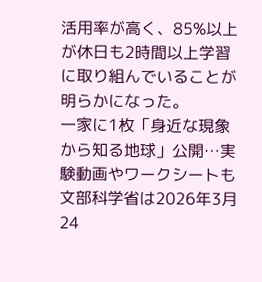活用率が高く、85%以上が休日も2時間以上学習に取り組んでいることが明らかになった。
一家に1枚「身近な現象から知る地球」公開…実験動画やワークシートも
文部科学省は2026年3月24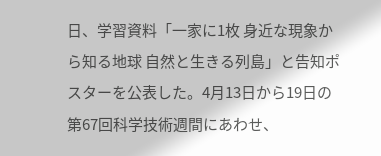日、学習資料「一家に1枚 身近な現象から知る地球 自然と生きる列島」と告知ポスターを公表した。4月13日から19日の第67回科学技術週間にあわせ、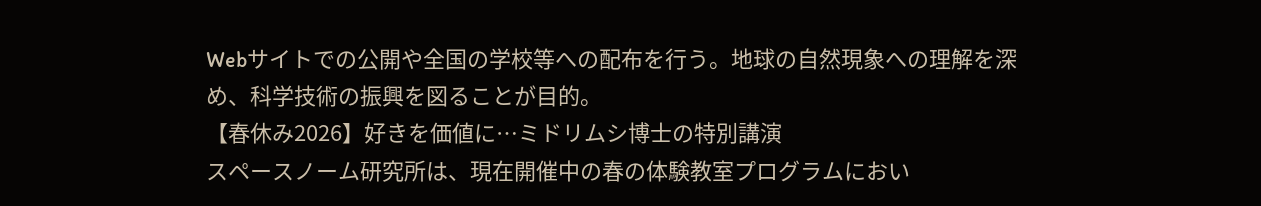Webサイトでの公開や全国の学校等への配布を行う。地球の自然現象への理解を深め、科学技術の振興を図ることが目的。
【春休み2026】好きを価値に…ミドリムシ博士の特別講演
スペースノーム研究所は、現在開催中の春の体験教室プログラムにおい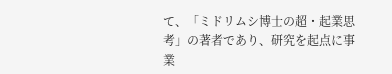て、「ミドリムシ博士の超・起業思考」の著者であり、研究を起点に事業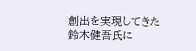創出を実現してきた鈴木健吾氏に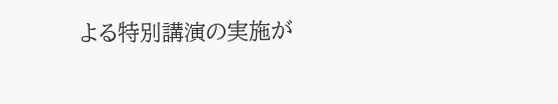よる特別講演の実施が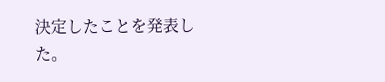決定したことを発表した。